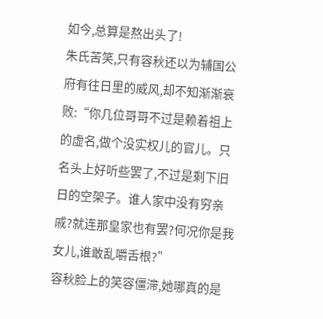如今,总算是熬出头了!
朱氏苦笑,只有容秋还以为辅国公府有往日里的威风,却不知渐渐衰败:“你几位哥哥不过是赖着祖上的虚名,做个没实权儿的官儿。只名头上好听些罢了,不过是剩下旧日的空架子。谁人家中没有穷亲戚?就连那皇家也有罢?何况你是我女儿,谁敢乱嚼舌根?”
容秋脸上的笑容僵滞,她哪真的是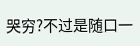哭穷?不过是随口一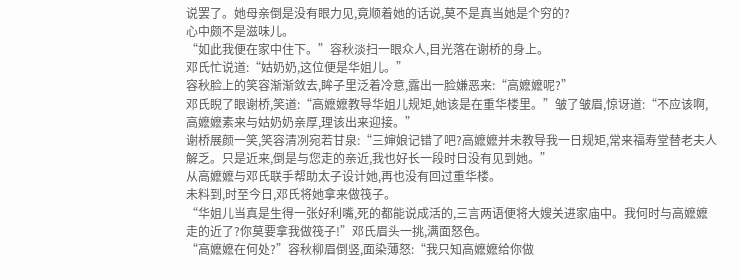说罢了。她母亲倒是没有眼力见,竟顺着她的话说,莫不是真当她是个穷的?
心中颇不是滋味儿。
“如此我便在家中住下。”容秋淡扫一眼众人,目光落在谢桥的身上。
邓氏忙说道:“姑奶奶,这位便是华姐儿。”
容秋脸上的笑容渐渐敛去,眸子里泛着冷意,露出一脸嫌恶来:“高嬷嬷呢?”
邓氏睨了眼谢桥,笑道:“高嬷嬷教导华姐儿规矩,她该是在重华楼里。”皱了皱眉,惊讶道:“不应该啊,高嬷嬷素来与姑奶奶亲厚,理该出来迎接。”
谢桥展颜一笑,笑容清冽宛若甘泉:“三婶娘记错了吧?高嬷嬷并未教导我一日规矩,常来福寿堂替老夫人解乏。只是近来,倒是与您走的亲近,我也好长一段时日没有见到她。”
从高嬷嬷与邓氏联手帮助太子设计她,再也没有回过重华楼。
未料到,时至今日,邓氏将她拿来做筏子。
“华姐儿当真是生得一张好利嘴,死的都能说成活的,三言两语便将大嫂关进家庙中。我何时与高嬷嬷走的近了?你莫要拿我做筏子!”邓氏眉头一挑,满面怒色。
“高嬷嬷在何处?”容秋柳眉倒竖,面染薄怒:“我只知高嬷嬷给你做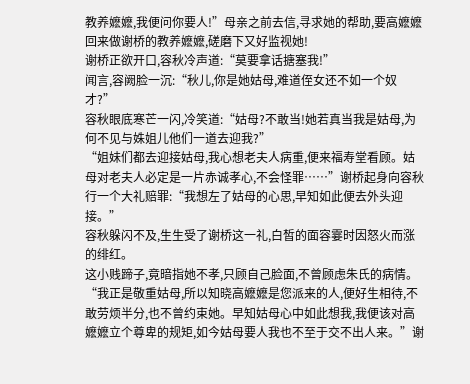教养嬷嬷,我便问你要人!”母亲之前去信,寻求她的帮助,要高嬷嬷回来做谢桥的教养嬷嬷,磋磨下又好监视她!
谢桥正欲开口,容秋冷声道:“莫要拿话搪塞我!”
闻言,容阙脸一沉:“秋儿,你是她姑母,难道侄女还不如一个奴才?”
容秋眼底寒芒一闪,冷笑道:“姑母?不敢当!她若真当我是姑母,为何不见与姝姐儿他们一道去迎我?”
“姐妹们都去迎接姑母,我心想老夫人病重,便来福寿堂看顾。姑母对老夫人必定是一片赤诚孝心,不会怪罪……”谢桥起身向容秋行一个大礼赔罪:“我想左了姑母的心思,早知如此便去外头迎接。”
容秋躲闪不及,生生受了谢桥这一礼,白皙的面容霎时因怒火而涨的绯红。
这小贱蹄子,竟暗指她不孝,只顾自己脸面,不曾顾虑朱氏的病情。
“我正是敬重姑母,所以知晓高嬷嬷是您派来的人,便好生相待,不敢劳烦半分,也不曾约束她。早知姑母心中如此想我,我便该对高嬷嬷立个尊卑的规矩,如今姑母要人我也不至于交不出人来。”谢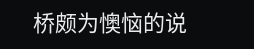桥颇为懊恼的说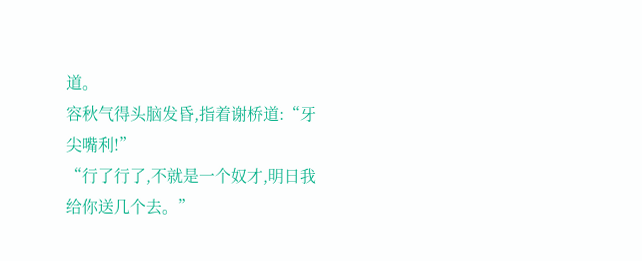道。
容秋气得头脑发昏,指着谢桥道:“牙尖嘴利!”
“行了行了,不就是一个奴才,明日我给你送几个去。”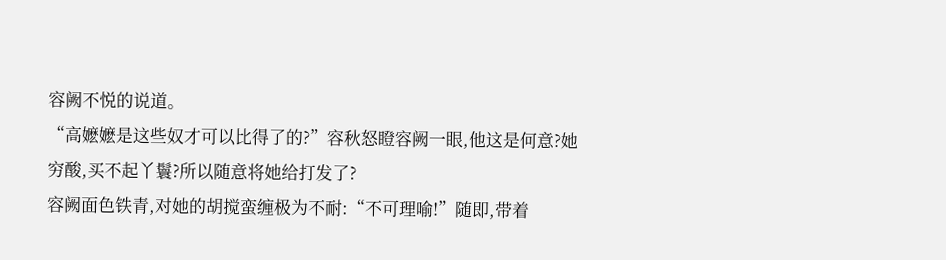容阙不悦的说道。
“高嬷嬷是这些奴才可以比得了的?”容秋怒瞪容阙一眼,他这是何意?她穷酸,买不起丫鬟?所以随意将她给打发了?
容阙面色铁青,对她的胡搅蛮缠极为不耐:“不可理喻!”随即,带着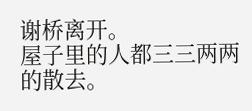谢桥离开。
屋子里的人都三三两两的散去。